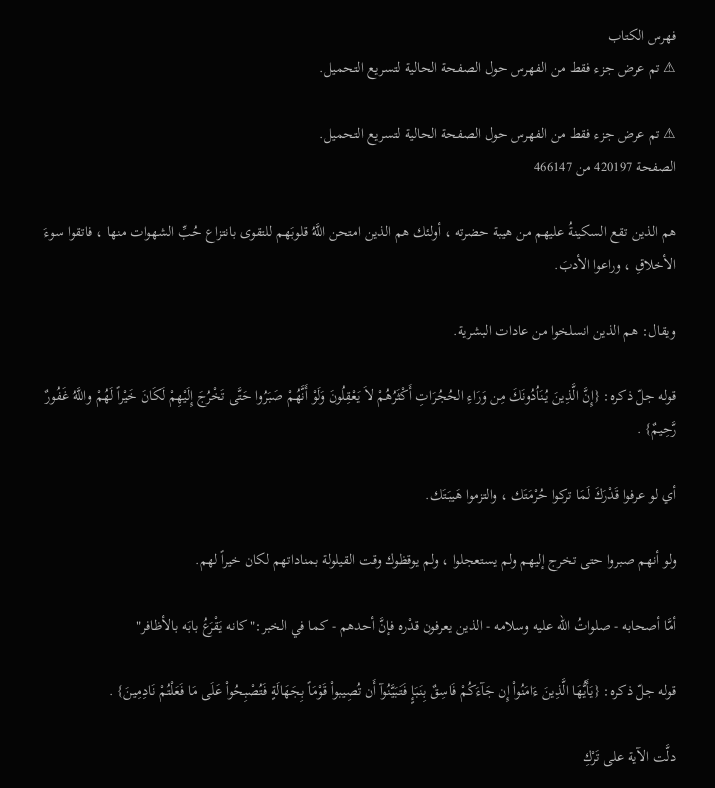فهرس الكتاب
⚠ تم عرض جزء فقط من الفهرس حول الصفحة الحالية لتسريع التحميل.

⚠ تم عرض جزء فقط من الفهرس حول الصفحة الحالية لتسريع التحميل.
الصفحة 420197 من 466147

هم الذين تقع السكينةُ عليهم من هيبة حضرته ، أولئك هم الذين امتحن اللَّهُ قلوبَهم للتقوى بانتزاع حُبِّ الشهوات منها ، فاتقوا سوءَ الأخلاقِ ، وراعوا الأدبَ.

ويقال: هم الذين انسلخوا من عادات البشرية.

قوله جلّ ذكره: {إِنَّ الَّذِينَ يُنَاُدُونَكَ مِن وَرَاءِ الحُجُرَاتِ أَكْثَرُهُمْ لاَ يَعْقِلُونَ وَلَوْ أَنَّهُمْ صَبَرُوا حَتَّى تَخْرُجَ إِلَيْهِمْ لَكَانَ خَيْراً لَهُمْ واللَّهُ غَفُورٌ رَّحِيمٌ} .

أي لو عرفوا قَدْرَكَ لَمَا تركوا حُرْمَتَك ، والتزموا هَيبَتَك.

ولو أنهم صبروا حتى تخرج إليهم ولم يستعجلوا ، ولم يوقظوك وقت القيلولة بمناداتهم لكان خيراً لهم.

أمَّا أصحابه - صلواتُ الله عليه وسلامه - الذين يعرفون قدْره فإنَّ أحدهم - كما في الخبر:"كانه يَقْرَعُ بابَه بالأظافر"

قوله جلّ ذكره: {يَأَيُّهَا الَّذِينَ ءَامَنُواْ إِن جَآءَكُمْ فَاسِقٌ بِنَبَإٍ فَتَبَيَّنُوآ أَن تُصِيبواْ قَوْمَاً بِجَهَالَةٍ فَتُصْبِحُواْ عَلَى مَا فَعَلْتُمْ نَادِمِينَ} .

دلَّت الآية على تَرْكِ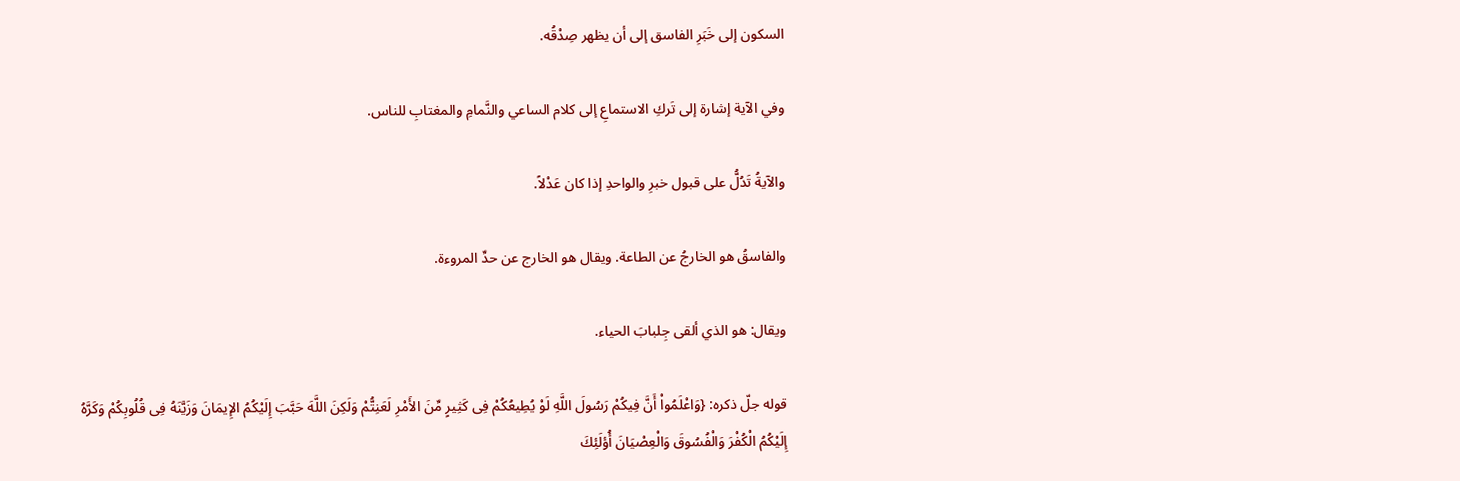السكون إلى خَبَرِ الفاسق إلى أن يظهر صِدْقُه.

وفي الآية إشارة إلى تَركِ الاستماعِ إلى كلام الساعي والنَّمامِ والمغتابِ للناس.

والآيةُ تَدُلُّ على قبول خبرِ والواحدِ إذا كان عَدْلاً.

والفاسقُ هو الخارجُ عن الطاعة. ويقال هو الخارج عن حدِّ المروءة.

ويقال: هو الذي ألقى جِلبابَ الحياء.

قوله جلّ ذكره: {وَاعْلَمُواْ أَنَّ فِيكُمْ رَسُولَ اللَّهِ لَوْ يُطِيعُكُمْ فِى كَثِيرٍ مِّنَ الأَمْرِ لَعَنِتُّمْ وَلَكِنَ اللَّهَ حَبَّبَ إِلَيْكُمُ الإِيمَانَ وَزَيَّنَهُ فِى قُلُوبِكُمْ وَكَرَّهُ إِلَيْكُمُ الْكُفْرَ وَالْفُسُوقَ وَالْعِصْيَانَ أُؤلَئِكَ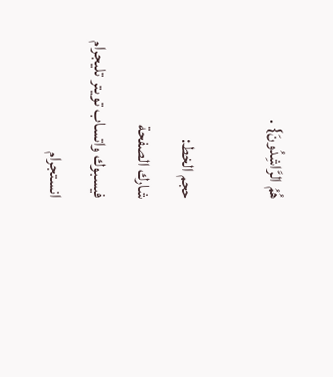هُمُ الرَّاشِدُونَ} .

حجم الخط:
شارك الصفحة
فيسبوك واتساب تويتر تليجرام انستجرام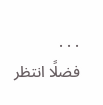. . .
فضلًا انتظر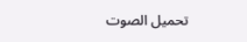تحميل الصوت